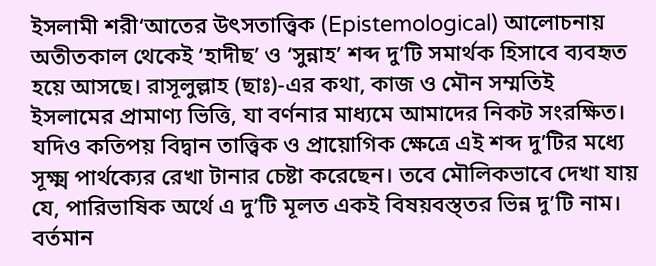ইসলামী শরী‘আতের উৎসতাত্ত্বিক (Epistemological) আলোচনায় অতীতকাল থেকেই ‘হাদীছ’ ও ‘সুন্নাহ’ শব্দ দু’টি সমার্থক হিসাবে ব্যবহৃত হয়ে আসছে। রাসূলুল্লাহ (ছাঃ)-এর কথা, কাজ ও মৌন সম্মতিই ইসলামের প্রামাণ্য ভিত্তি, যা বর্ণনার মাধ্যমে আমাদের নিকট সংরক্ষিত। যদিও কতিপয় বিদ্বান তাত্ত্বিক ও প্রায়োগিক ক্ষেত্রে এই শব্দ দু’টির মধ্যে সূক্ষ্ম পার্থক্যের রেখা টানার চেষ্টা করেছেন। তবে মৌলিকভাবে দেখা যায় যে, পারিভাষিক অর্থে এ দু’টি মূলত একই বিষয়বস্ত্তর ভিন্ন দু’টি নাম। বর্তমান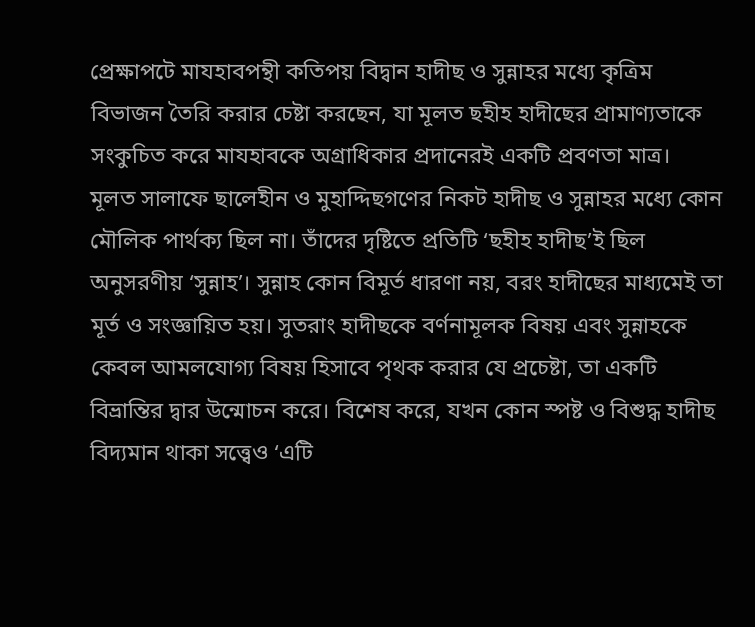প্রেক্ষাপটে মাযহাবপন্থী কতিপয় বিদ্বান হাদীছ ও সুন্নাহর মধ্যে কৃত্রিম বিভাজন তৈরি করার চেষ্টা করছেন, যা মূলত ছহীহ হাদীছের প্রামাণ্যতাকে সংকুচিত করে মাযহাবকে অগ্রাধিকার প্রদানেরই একটি প্রবণতা মাত্র।
মূলত সালাফে ছালেহীন ও মুহাদ্দিছগণের নিকট হাদীছ ও সুন্নাহর মধ্যে কোন মৌলিক পার্থক্য ছিল না। তাঁদের দৃষ্টিতে প্রতিটি ‘ছহীহ হাদীছ’ই ছিল অনুসরণীয় ‘সুন্নাহ’। সুন্নাহ কোন বিমূর্ত ধারণা নয়, বরং হাদীছের মাধ্যমেই তা মূর্ত ও সংজ্ঞায়িত হয়। সুতরাং হাদীছকে বর্ণনামূলক বিষয় এবং সুন্নাহকে কেবল আমলযোগ্য বিষয় হিসাবে পৃথক করার যে প্রচেষ্টা, তা একটি বিভ্রান্তির দ্বার উন্মোচন করে। বিশেষ করে, যখন কোন স্পষ্ট ও বিশুদ্ধ হাদীছ বিদ্যমান থাকা সত্ত্বেও ‘এটি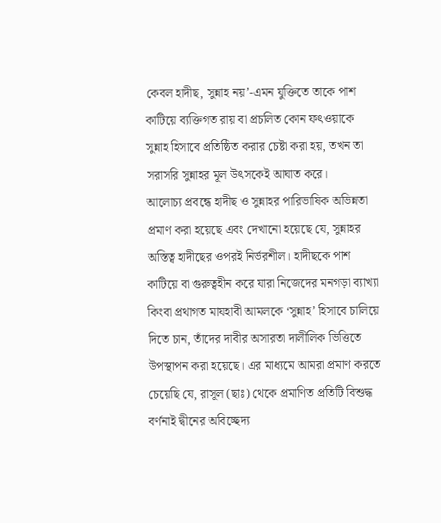কেবল হাদীছ, সুন্নাহ নয়’-এমন যুক্তিতে তাকে পাশ কাটিয়ে ব্যক্তিগত রায় বা প্রচলিত কোন ফৎওয়াকে সুন্নাহ হিসাবে প্রতিষ্ঠিত করার চেষ্টা করা হয়, তখন তা সরাসরি সুন্নাহর মূল উৎসকেই আঘাত করে।
আলোচ্য প্রবন্ধে হাদীছ ও সুন্নাহর পারিভাষিক অভিন্নতা প্রমাণ করা হয়েছে এবং দেখানো হয়েছে যে, সুন্নাহর অস্তিত্ব হাদীছের ওপরই নির্ভরশীল। হাদীছকে পাশ কাটিয়ে বা গুরুত্বহীন করে যারা নিজেদের মনগড়া ব্যাখ্যা কিংবা প্রথাগত মাযহাবী আমলকে ‘সুন্নাহ’ হিসাবে চালিয়ে দিতে চান, তাঁদের দাবীর অসারতা দালীলিক ভিত্তিতে উপস্থাপন করা হয়েছে। এর মাধ্যমে আমরা প্রমাণ করতে চেয়েছি যে, রাসূল (ছাঃ) থেকে প্রমাণিত প্রতিটি বিশুদ্ধ বর্ণনাই দ্বীনের অবিচ্ছেদ্য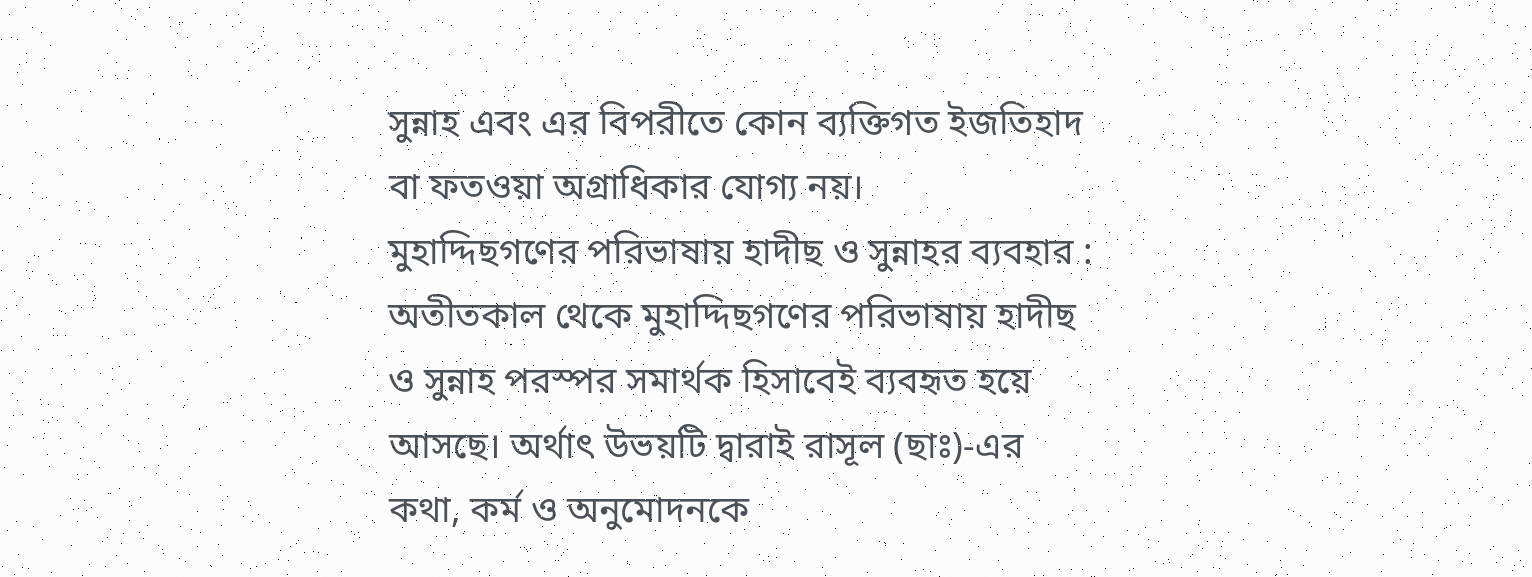সুন্নাহ এবং এর বিপরীতে কোন ব্যক্তিগত ইজতিহাদ বা ফতওয়া অগ্রাধিকার যোগ্য নয়।
মুহাদ্দিছগণের পরিভাষায় হাদীছ ও সুন্নাহর ব্যবহার :
অতীতকাল থেকে মুহাদ্দিছগণের পরিভাষায় হাদীছ ও সুন্নাহ পরস্পর সমার্থক হিসাবেই ব্যবহৃত হয়ে আসছে। অর্থাৎ উভয়টি দ্বারাই রাসূল (ছাঃ)-এর কথা, কর্ম ও অনুমোদনকে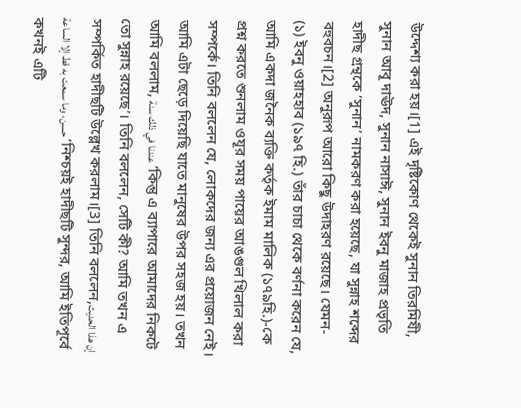উদ্দেশ্য করা হয়।[1] এই দৃষ্টিকোণ থেকেই সুনান তিরমিযী, সুনান আবূ দাঊদ, সুনান নাসাঈ, সুনান ইবনু মাজাহ প্রভৃতি হাদীছ গ্রন্থকে ‘সুনান’ নামকরণ করা হয়েছে, যা সুন্নাহ শব্দের বহুবচন।[2] অনুরূপ আরো কিছু উদাহরণ রয়েছে। যেমন-
(১) ইবনু ওয়াহহাব (১৯৭ হি.) তাঁর চাচা থেকে বর্ণনা করেন যে, আমি একদা জনৈক ব্যক্তি কর্তৃক ইমাম মালিক (১৭৯হি.)-কে প্রশ্ন করতে শুনলাম ওযূর সময় পায়ের আঙগুল খিলাল করা সম্পর্কে। তিনি বললেন যে, লোকদের জন্য এর প্রয়োজন নেই। আমি এটা ছেড়ে দিয়েছি যাতে মানুষের উপর সহজ হয়। তখন আমি বললাম, عندنا في ذلك سنة ‘কিন্তু এ ব্যাপারে আমাদের নিকটে তো সুন্নাহ রয়েছে’। তিনি বললেন, সেটি কী? আমি তখন এ সম্পর্কিত হাদীছটি উল্লেখ করলাম।[3] তিনি বললেন,إن هذا الحديث حسن، وما سمعت به قط إلا الساعة ‘নিশ্চয়ই হাদীছটি সুন্দর, আমি ইতিপূর্বে কখনই এটি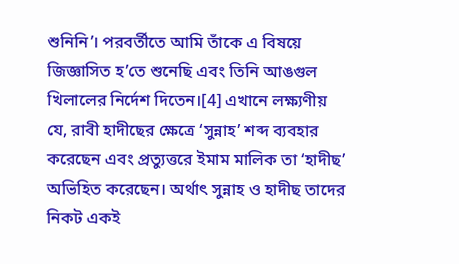শুনিনি’। পরবর্তীতে আমি তাঁকে এ বিষয়ে জিজ্ঞাসিত হ’তে শুনেছি এবং তিনি আঙগুল খিলালের নির্দেশ দিতেন।[4] এখানে লক্ষ্যণীয় যে, রাবী হাদীছের ক্ষেত্রে ‘সুন্নাহ’ শব্দ ব্যবহার করেছেন এবং প্রত্যুত্তরে ইমাম মালিক তা ‘হাদীছ’ অভিহিত করেছেন। অর্থাৎ সুন্নাহ ও হাদীছ তাদের নিকট একই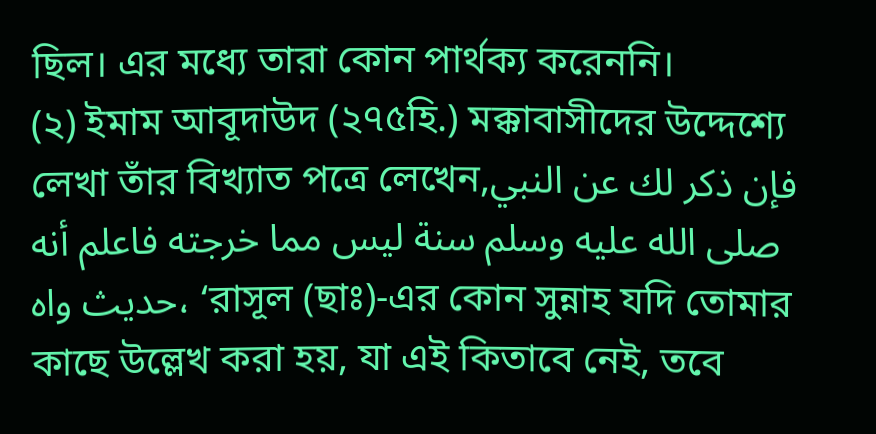ছিল। এর মধ্যে তারা কোন পার্থক্য করেননি।
(২) ইমাম আবূদাউদ (২৭৫হি.) মক্কাবাসীদের উদ্দেশ্যে লেখা তাঁর বিখ্যাত পত্রে লেখেন,فإن ذكر لك عن النبي صلى الله عليه وسلم سنة ليس مما خرجته فاعلم أنه حديث واه، ‘রাসূল (ছাঃ)-এর কোন সুন্নাহ যদি তোমার কাছে উল্লেখ করা হয়, যা এই কিতাবে নেই, তবে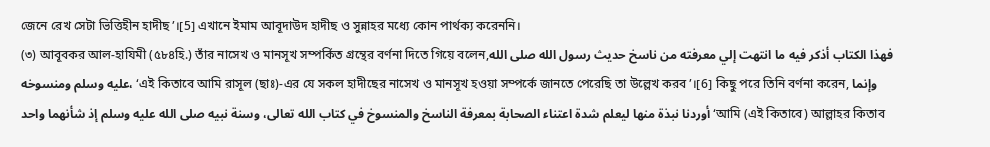জেনে রেখ সেটা ভিত্তিহীন হাদীছ’।[5] এখানে ইমাম আবূদাউদ হাদীছ ও সুন্নাহর মধ্যে কোন পার্থক্য করেননি।
(৩) আবূবকর আল-হাযিমী (৫৮৪হি.) তাঁর নাসেখ ও মানসূখ সম্পর্কিত গ্রন্থের বর্ণনা দিতে গিয়ে বলেন,فهذا الكتاب أذكر فيه ما انتهت إلي معرفته من ناسخ حديث رسول الله صلى الله عليه وسلم ومنسوخه، ‘এই কিতাবে আমি রাসূল (ছাঃ)-এর যে সকল হাদীছের নাসেখ ও মানসূখ হওয়া সম্পর্কে জানতে পেরেছি তা উল্লেখ করব’।[6] কিছু পরে তিনি বর্ণনা করেন, وإنما أوردنا نبذة منها ليعلم شدة اعتناء الصحابة بمعرفة الناسخ والمنسوخ في كتاب الله تعالى، وسنة نبيه صلى الله عليه وسلم إذ شأنهما واحد ‘আমি (এই কিতাবে) আল্লাহর কিতাব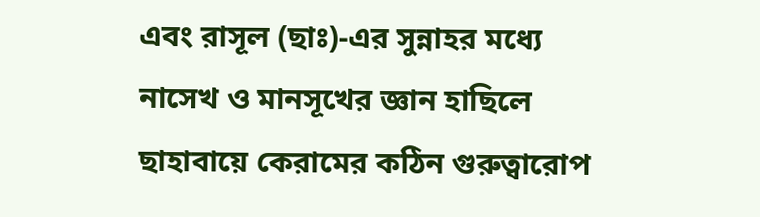এবং রাসূল (ছাঃ)-এর সুন্নাহর মধ্যে নাসেখ ও মানসূখের জ্ঞান হাছিলে ছাহাবায়ে কেরামের কঠিন গুরুত্বারোপ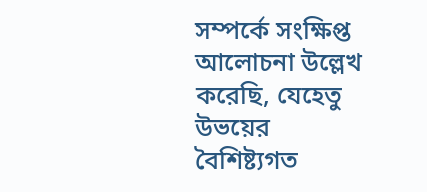সম্পর্কে সংক্ষিপ্ত আলোচনা উল্লেখ করেছি, যেহেতু উভয়ের বৈশিষ্ট্যগত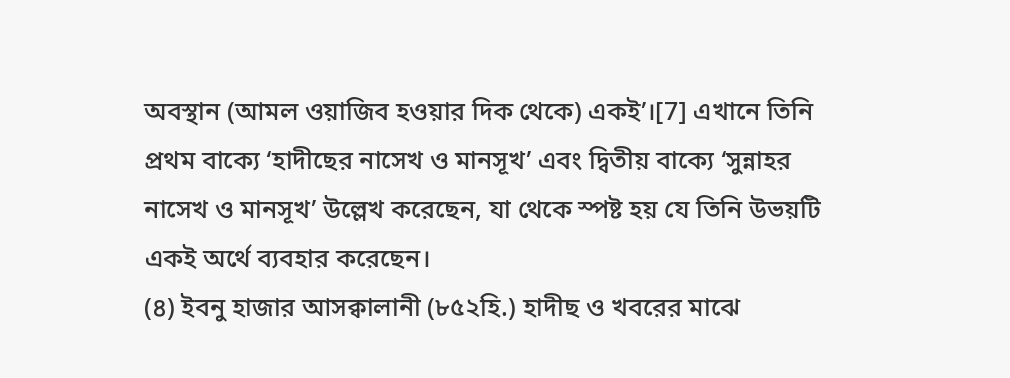অবস্থান (আমল ওয়াজিব হওয়ার দিক থেকে) একই’।[7] এখানে তিনি প্রথম বাক্যে ‘হাদীছের নাসেখ ও মানসূখ’ এবং দ্বিতীয় বাক্যে ‘সুন্নাহর নাসেখ ও মানসূখ’ উল্লেখ করেছেন, যা থেকে স্পষ্ট হয় যে তিনি উভয়টি একই অর্থে ব্যবহার করেছেন।
(৪) ইবনু হাজার আসক্বালানী (৮৫২হি.) হাদীছ ও খবরের মাঝে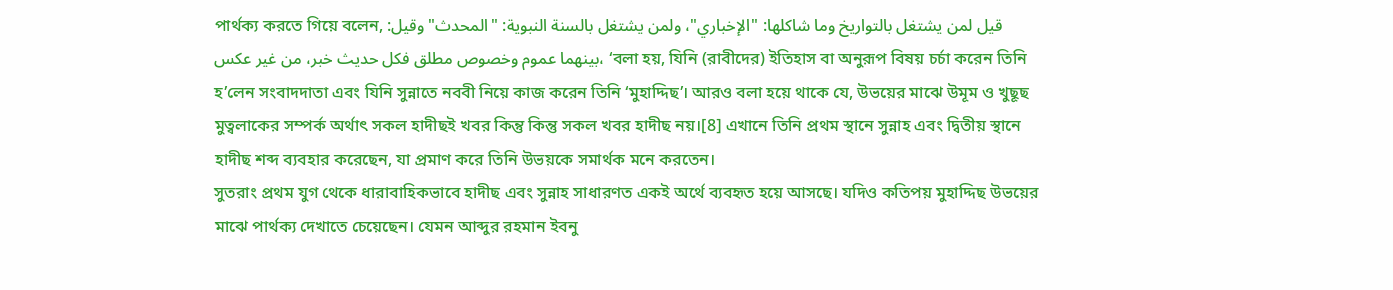পার্থক্য করতে গিয়ে বলেন, قيل لمن يشتغل بالتواريخ وما شاكلها: "الإخباري"، ولمن يشتغل بالسنة النبوية: "المحدث" وقيل: بينهما عموم وخصوص مطلق فكل حديث خبر، من غير عكس، ‘বলা হয়, যিনি (রাবীদের) ইতিহাস বা অনুরূপ বিষয় চর্চা করেন তিনি হ’লেন সংবাদদাতা এবং যিনি সুন্নাতে নববী নিয়ে কাজ করেন তিনি ‘মুহাদ্দিছ’। আরও বলা হয়ে থাকে যে, উভয়ের মাঝে উমূম ও খুছূছ মুত্বলাকের সম্পর্ক অর্থাৎ সকল হাদীছই খবর কিন্তু কিন্তু সকল খবর হাদীছ নয়।[8] এখানে তিনি প্রথম স্থানে সুন্নাহ এবং দ্বিতীয় স্থানে হাদীছ শব্দ ব্যবহার করেছেন, যা প্রমাণ করে তিনি উভয়কে সমার্থক মনে করতেন।
সুতরাং প্রথম যুগ থেকে ধারাবাহিকভাবে হাদীছ এবং সুন্নাহ সাধারণত একই অর্থে ব্যবহৃত হয়ে আসছে। যদিও কতিপয় মুহাদ্দিছ উভয়ের মাঝে পার্থক্য দেখাতে চেয়েছেন। যেমন আব্দুর রহমান ইবনু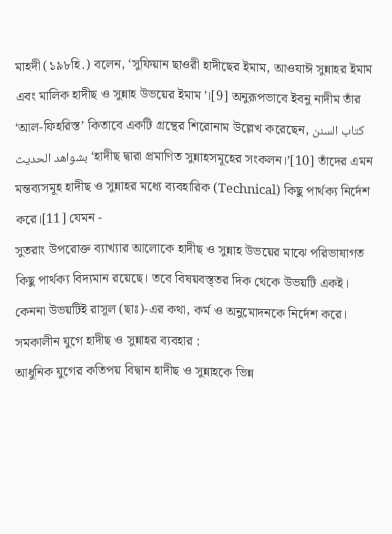মাহদী (১৯৮হি.) বলেন, ‘সুফিয়ান ছাওরী হাদীছের ইমাম, আওযাঈ সুন্নাহর ইমাম এবং মালিক হাদীছ ও সুন্নাহ উভয়ের ইমাম’।[9] অনুরূপভাবে ইবনু নাদীম তাঁর ‘আল-ফিহরিস্ত’ কিতাবে একটি গ্রন্থের শিরোনাম উল্লেখ করেছেন, كتاب السنن بشواهد الحديث ‘হাদীছ দ্বারা প্রমাণিত সুন্নাহসমূহের সংকলন।’[10] তাঁদের এমন মন্তব্যসমূহ হাদীছ ও সুন্নাহর মধ্যে ব্যবহারিক (Technical) কিছু পার্থক্য নির্দেশ করে।[11] যেমন -
সুতরাং উপরোক্ত ব্যাখ্যার আলোকে হাদীছ ও সুন্নাহ উভয়ের মাঝে পরিভাষাগত কিছু পার্থক্য বিদ্যমান রয়েছে। তবে বিষয়বস্ত্তর দিক থেকে উভয়টি একই। কেননা উভয়টিই রাসূল (ছাঃ)-এর কথা, কর্ম ও অনুমোদনকে নির্দেশ করে।
সমকালীন যুগে হাদীছ ও সুন্নাহর ব্যবহার :
আধুনিক যুগের কতিপয় বিদ্বান হাদীছ ও সুন্নাহকে ভিন্ন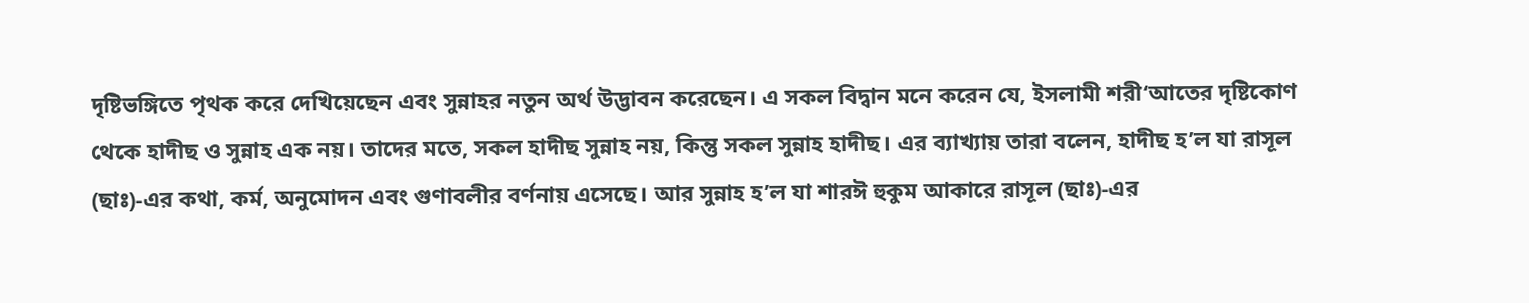দৃষ্টিভঙ্গিতে পৃথক করে দেখিয়েছেন এবং সুন্নাহর নতুন অর্থ উদ্ভাবন করেছেন। এ সকল বিদ্বান মনে করেন যে, ইসলামী শরী‘আতের দৃষ্টিকোণ থেকে হাদীছ ও সুন্নাহ এক নয়। তাদের মতে, সকল হাদীছ সুন্নাহ নয়, কিন্তু সকল সুন্নাহ হাদীছ। এর ব্যাখ্যায় তারা বলেন, হাদীছ হ’ল যা রাসূল (ছাঃ)-এর কথা, কর্ম, অনুমোদন এবং গুণাবলীর বর্ণনায় এসেছে। আর সুন্নাহ হ’ল যা শারঈ হুকুম আকারে রাসূল (ছাঃ)-এর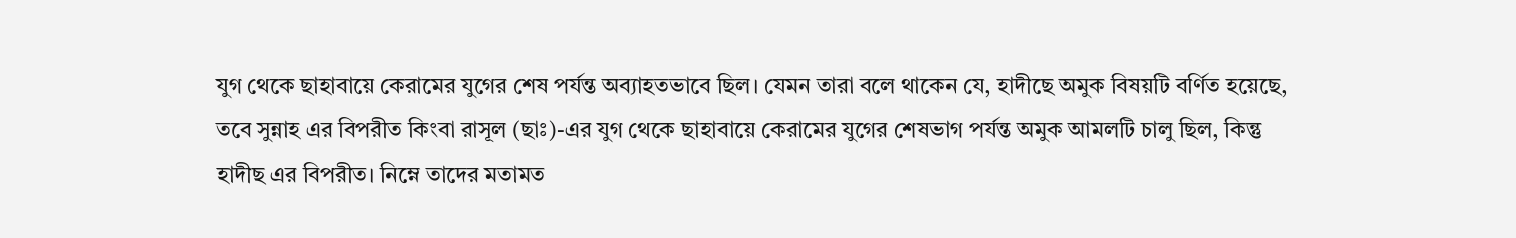যুগ থেকে ছাহাবায়ে কেরামের যুগের শেষ পর্যন্ত অব্যাহতভাবে ছিল। যেমন তারা বলে থাকেন যে, হাদীছে অমুক বিষয়টি বর্ণিত হয়েছে, তবে সুন্নাহ এর বিপরীত কিংবা রাসূল (ছাঃ)-এর যুগ থেকে ছাহাবায়ে কেরামের যুগের শেষভাগ পর্যন্ত অমুক আমলটি চালু ছিল, কিন্তু হাদীছ এর বিপরীত। নিম্নে তাদের মতামত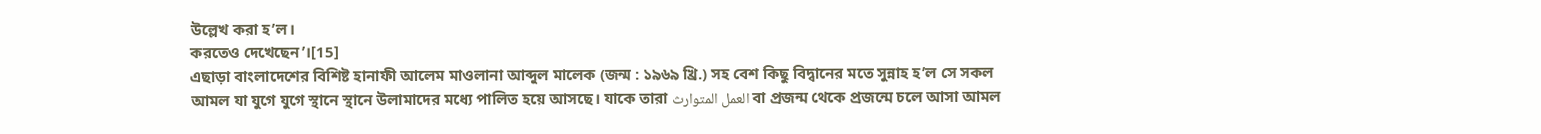উল্লেখ করা হ’ল।
করতেও দেখেছেন’।[15]
এছাড়া বাংলাদেশের বিশিষ্ট হানাফী আলেম মাওলানা আব্দুল মালেক (জন্ম : ১৯৬৯ খ্রি.) সহ বেশ কিছু বিদ্বানের মতে সুন্নাহ হ’ল সে সকল আমল যা যুগে যুগে স্থানে স্থানে উলামাদের মধ্যে পালিত হয়ে আসছে। যাকে তারা العمل المتوارث বা প্রজন্ম থেকে প্রজন্মে চলে আসা আমল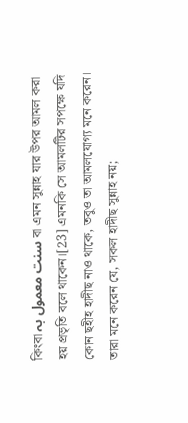কিংবা سنت معمول بہ বা এমন সুন্নাহ যার উপর আমল করা হয় প্রভৃতি বলে থাকেন।[23] এমনকি সে আমলটির সপক্ষে যদি কোন ছহীহ হাদীছ নাও থাকে, তবুও তা আমলযোগ্য মনে করেন। তারা মনে করেন যে, সকল হাদীছ সুন্নাহ নয়;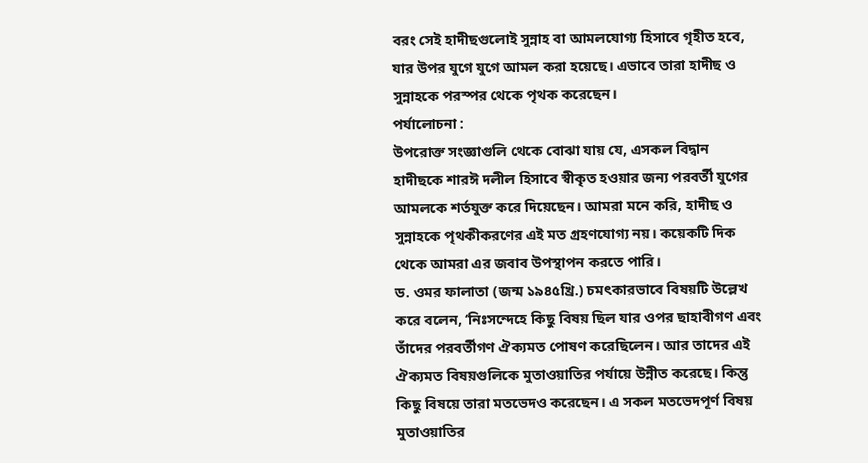বরং সেই হাদীছগুলোই সুন্নাহ বা আমলযোগ্য হিসাবে গৃহীত হবে, যার উপর যুগে যুগে আমল করা হয়েছে। এভাবে তারা হাদীছ ও সুন্নাহকে পরস্পর থেকে পৃথক করেছেন।
পর্যালোচনা :
উপরোক্ত সংজ্ঞাগুলি থেকে বোঝা যায় যে, এসকল বিদ্বান হাদীছকে শারঈ দলীল হিসাবে স্বীকৃত হওয়ার জন্য পরবর্তী যুগের আমলকে শর্তযুক্ত করে দিয়েছেন। আমরা মনে করি, হাদীছ ও সুন্নাহকে পৃথকীকরণের এই মত গ্রহণযোগ্য নয়। কয়েকটি দিক থেকে আমরা এর জবাব উপস্থাপন করতে পারি।
ড. ওমর ফালাতা (জন্ম ১৯৪৫খ্রি.) চমৎকারভাবে বিষয়টি উল্লেখ করে বলেন, ‘নিঃসন্দেহে কিছু বিষয় ছিল যার ওপর ছাহাবীগণ এবং তাঁদের পরবর্তীগণ ঐক্যমত পোষণ করেছিলেন। আর তাদের এই ঐক্যমত বিষয়গুলিকে মুতাওয়াতির পর্যায়ে উন্নীত করেছে। কিন্তু কিছু বিষয়ে তারা মতভেদও করেছেন। এ সকল মতভেদপূর্ণ বিষয় মুতাওয়াতির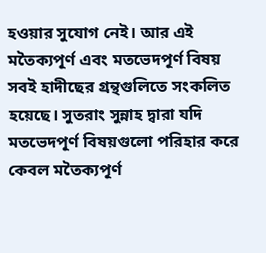হওয়ার সুযোগ নেই। আর এই মতৈক্যপূর্ণ এবং মতভেদপূর্ণ বিষয় সবই হাদীছের গ্রন্থগুলিতে সংকলিত হয়েছে। সুতরাং সুন্নাহ দ্বারা যদি মতভেদপূর্ণ বিষয়গুলো পরিহার করে কেবল মতৈক্যপূর্ণ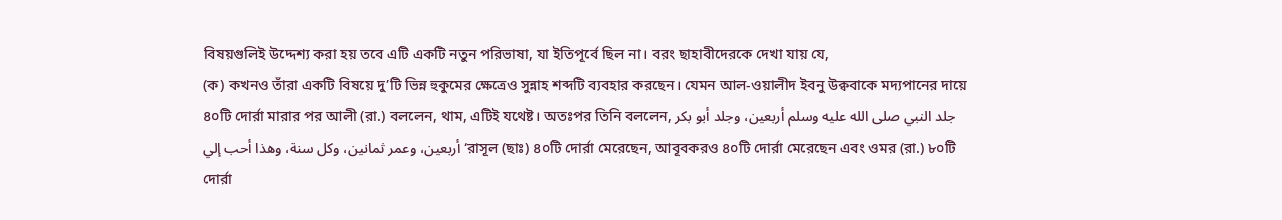বিষয়গুলিই উদ্দেশ্য করা হয় তবে এটি একটি নতুন পরিভাষা, যা ইতিপূর্বে ছিল না। বরং ছাহাবীদেরকে দেখা যায় যে,
(ক) কখনও তাঁরা একটি বিষয়ে দু’টি ভিন্ন হুকুমের ক্ষেত্রেও সুন্নাহ শব্দটি ব্যবহার করছেন। যেমন আল-ওয়ালীদ ইবনু উক্ববাকে মদ্যপানের দায়ে ৪০টি দোর্রা মারার পর আলী (রা.) বললেন, থাম, এটিই যথেষ্ট। অতঃপর তিনি বললেন, جلد النبي صلى الله عليه وسلم أربعين، وجلد أبو بكر أربعين، وعمر ثمانين، وكل سنة، وهذا أحب إلي ‘রাসূল (ছাঃ) ৪০টি দোর্রা মেরেছেন, আবূবকরও ৪০টি দোর্রা মেরেছেন এবং ওমর (রা.) ৮০টি দোর্রা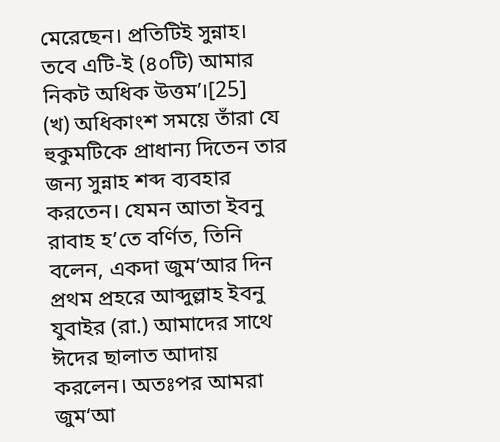মেরেছেন। প্রতিটিই সুন্নাহ। তবে এটি-ই (৪০টি) আমার নিকট অধিক উত্তম’।[25]
(খ) অধিকাংশ সময়ে তাঁরা যে হুকুমটিকে প্রাধান্য দিতেন তার জন্য সুন্নাহ শব্দ ব্যবহার করতেন। যেমন আতা ইবনু রাবাহ হ’তে বর্ণিত, তিনি বলেন, একদা জুম‘আর দিন প্রথম প্রহরে আব্দুল্লাহ ইবনু যুবাইর (রা.) আমাদের সাথে ঈদের ছালাত আদায় করলেন। অতঃপর আমরা জুম‘আ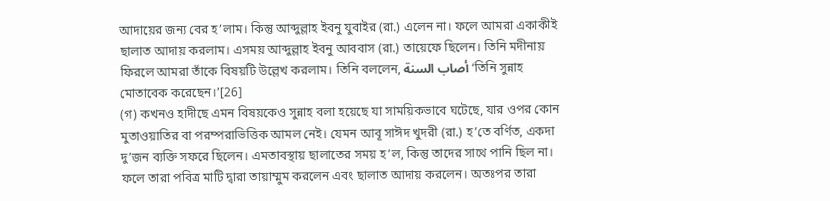আদায়ের জন্য বের হ’লাম। কিন্তু আব্দুল্লাহ ইবনু যুবাইর (রা.) এলেন না। ফলে আমরা একাকীই ছালাত আদায় করলাম। এসময় আব্দুল্লাহ ইবনু আববাস (রা.) তায়েফে ছিলেন। তিনি মদীনায় ফিরলে আমরা তাঁকে বিষয়টি উল্লেখ করলাম। তিনি বললেন, أصاب السنة ‘তিনি সুন্নাহ মোতাবেক করেছেন।’[26]
(গ) কখনও হাদীছে এমন বিষয়কেও সুন্নাহ বলা হয়েছে যা সাময়িকভাবে ঘটেছে, যার ওপর কোন মুতাওয়াতির বা পরম্পরাভিত্তিক আমল নেই। যেমন আবূ সাঈদ খুদরী (রা.) হ’তে বর্ণিত, একদা দু’জন ব্যক্তি সফরে ছিলেন। এমতাবস্থায় ছালাতের সময় হ’ল, কিন্তু তাদের সাথে পানি ছিল না। ফলে তারা পবিত্র মাটি দ্বারা তায়াম্মুম করলেন এবং ছালাত আদায় করলেন। অতঃপর তারা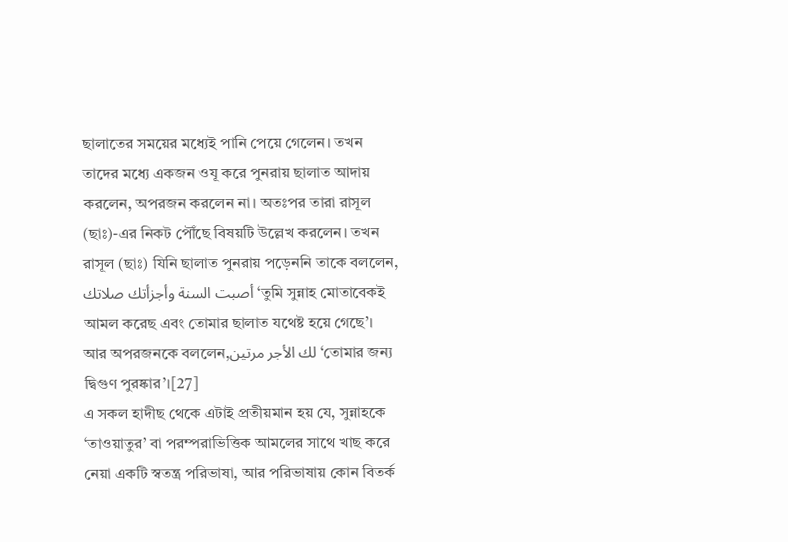ছালাতের সময়ের মধ্যেই পানি পেয়ে গেলেন। তখন তাদের মধ্যে একজন ওযূ করে পুনরায় ছালাত আদায় করলেন, অপরজন করলেন না। অতঃপর তারা রাসূল (ছাঃ)-এর নিকট পৌঁছে বিষয়টি উল্লেখ করলেন। তখন রাসূল (ছাঃ) যিনি ছালাত পুনরায় পড়েননি তাকে বললেন, أصبت السنة وأجزأتك صلاتك ‘তুমি সুন্নাহ মোতাবেকই আমল করেছ এবং তোমার ছালাত যথেষ্ট হয়ে গেছে’। আর অপরজনকে বললেন,لك الأجر مرتين ‘তোমার জন্য দ্বিগুণ পুরষ্কার’।[27]
এ সকল হাদীছ থেকে এটাই প্রতীয়মান হয় যে, সুন্নাহকে ‘তাওয়াতুর’ বা পরম্পরাভিত্তিক আমলের সাথে খাছ করে নেয়া একটি স্বতন্ত্র পরিভাষা, আর পরিভাষায় কোন বিতর্ক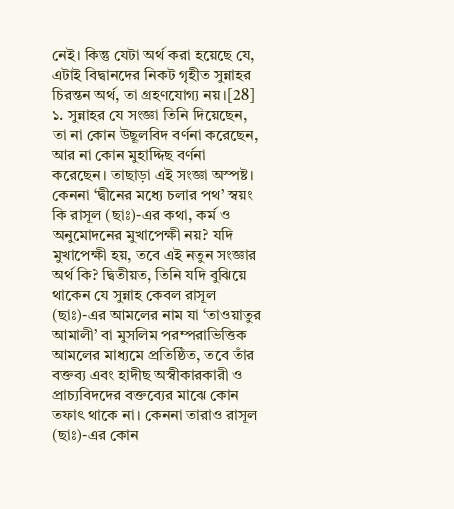নেই। কিন্তু যেটা অর্থ করা হয়েছে যে, এটাই বিদ্বানদের নিকট গৃহীত সুন্নাহর চিরন্তন অর্থ, তা গ্রহণযোগ্য নয়।[28]
১. সুন্নাহর যে সংজ্ঞা তিনি দিয়েছেন, তা না কোন উছূলবিদ বর্ণনা করেছেন, আর না কোন মুহাদ্দিছ বর্ণনা করেছেন। তাছাড়া এই সংজ্ঞা অস্পষ্ট। কেননা ‘দ্বীনের মধ্যে চলার পথ’ স্বয়ং কি রাসূল (ছাঃ)-এর কথা, কর্ম ও অনুমোদনের মুখাপেক্ষী নয়? যদি মুখাপেক্ষী হয়, তবে এই নতুন সংজ্ঞার অর্থ কি? দ্বিতীয়ত, তিনি যদি বুঝিয়ে থাকেন যে সুন্নাহ কেবল রাসূল (ছাঃ)-এর আমলের নাম যা ‘তাওয়াতুর আমালী’ বা মুসলিম পরম্পরাভিত্তিক আমলের মাধ্যমে প্রতিষ্ঠিত, তবে তাঁর বক্তব্য এবং হাদীছ অস্বীকারকারী ও প্রাচ্যবিদদের বক্তব্যের মাঝে কোন তফাৎ থাকে না। কেননা তারাও রাসূল (ছাঃ)-এর কোন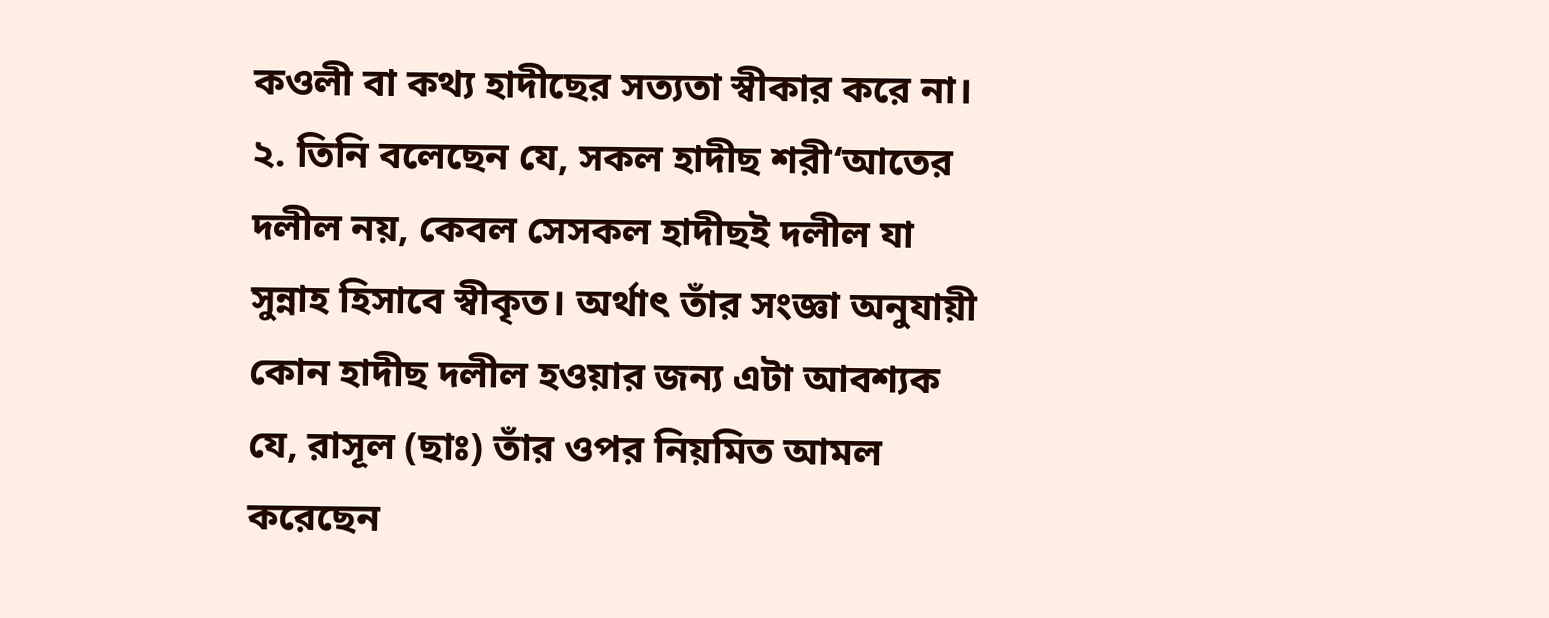কওলী বা কথ্য হাদীছের সত্যতা স্বীকার করে না।
২. তিনি বলেছেন যে, সকল হাদীছ শরী‘আতের দলীল নয়, কেবল সেসকল হাদীছই দলীল যা সুন্নাহ হিসাবে স্বীকৃত। অর্থাৎ তাঁর সংজ্ঞা অনুযায়ী কোন হাদীছ দলীল হওয়ার জন্য এটা আবশ্যক যে, রাসূল (ছাঃ) তাঁর ওপর নিয়মিত আমল করেছেন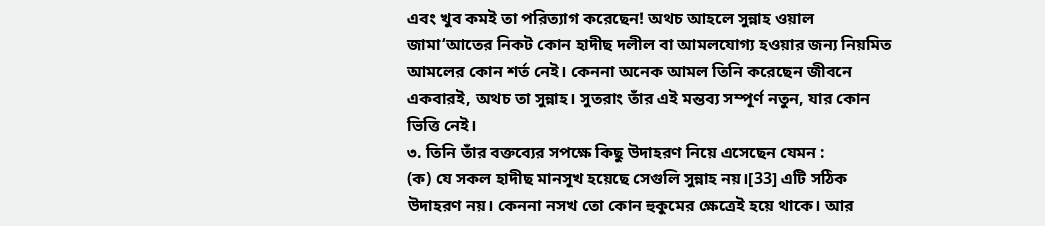এবং খুব কমই তা পরিত্যাগ করেছেন! অথচ আহলে সুন্নাহ ওয়াল জামা‘আতের নিকট কোন হাদীছ দলীল বা আমলযোগ্য হওয়ার জন্য নিয়মিত আমলের কোন শর্ত নেই। কেননা অনেক আমল তিনি করেছেন জীবনে একবারই, অথচ তা সুন্নাহ। সুতরাং তাঁর এই মন্তব্য সম্পূর্ণ নতুন, যার কোন ভিত্তি নেই।
৩. তিনি তাঁর বক্তব্যের সপক্ষে কিছু উদাহরণ নিয়ে এসেছেন যেমন :
(ক) যে সকল হাদীছ মানসূখ হয়েছে সেগুলি সুন্নাহ নয়।[33] এটি সঠিক উদাহরণ নয়। কেননা নসখ তো কোন হুকুমের ক্ষেত্রেই হয়ে থাকে। আর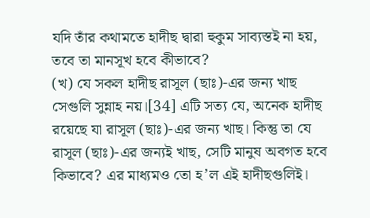যদি তাঁর কথামতে হাদীছ দ্বারা হুকুম সাব্যস্তই না হয়, তবে তা মানসূখ হবে কীভাবে?
(খ) যে সকল হাদীছ রাসূল (ছাঃ)-এর জন্য খাছ সেগুলি সুন্নাহ নয়।[34] এটি সত্য যে, অনেক হাদীছ রয়েছে যা রাসূল (ছাঃ)-এর জন্য খাছ। কিন্তু তা যে রাসূল (ছাঃ)-এর জন্যই খাছ, সেটি মানুষ অবগত হবে কিভাবে? এর মাধ্যমও তো হ’ল এই হাদীছগুলিই।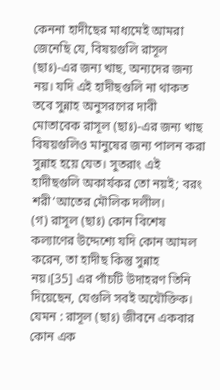কেননা হাদীছের মাধ্যমেই আমরা জেনেছি যে, বিষয়গুলি রাসূল (ছাঃ)-এর জন্য খাছ, অন্যদের জন্য নয়। যদি এই হাদীছগুলি না থাকত তবে সুন্নাহ অনুসরণের দাবী মোতাবেক রাসূল (ছাঃ)-এর জন্য খাছ বিষয়গুলিও মানুষের জন্য পালন করা সুন্নাহ হয়ে যেত। সুতরাং এই হাদীছগুলি অকার্যকর তো নয়ই; বরং শরী‘আতের মৌলিক দলীল।
(গ) রাসূল (ছাঃ) কোন বিশেষ কল্যাণের উদ্দেশ্যে যদি কোন আমল করেন, তা হাদীছ কিন্তু সুন্নাহ নয়।[35] এর পাঁচটি উদাহরণ তিনি দিয়েছেন, যেগুলি সবই অযৌক্তিক। যেমন : রাসূল (ছাঃ) জীবনে একবার কোন এক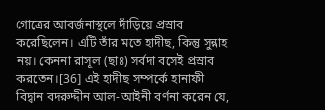গোত্রের আবর্জনাস্থলে দাঁড়িয়ে প্রস্রাব করেছিলেন। এটি তাঁর মতে হাদীছ, কিন্তু সুন্নাহ নয়। কেননা রাসূল (ছাঃ) সর্বদা বসেই প্রস্রাব করতেন।[36] এই হাদীছ সম্পর্কে হানাফী বিদ্বান বদরুদ্দীন আল-আইনী বর্ণনা করেন যে,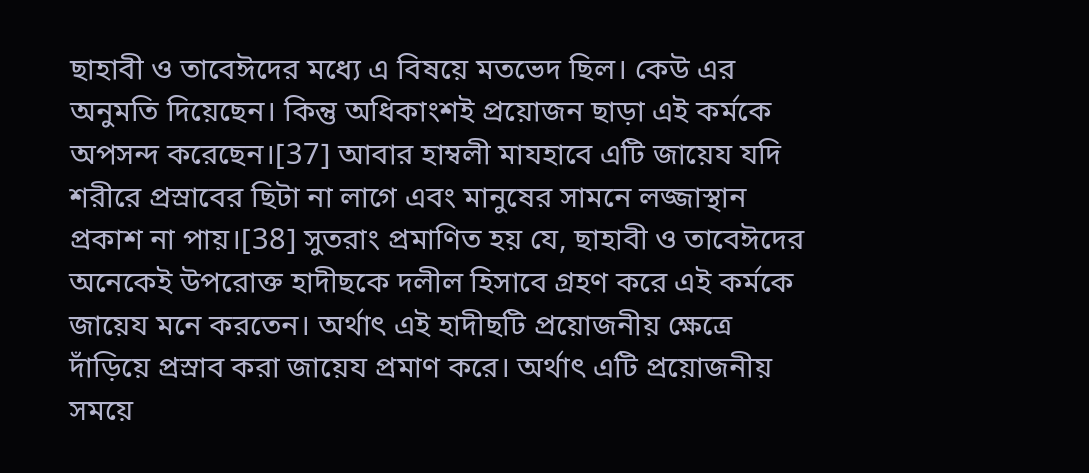ছাহাবী ও তাবেঈদের মধ্যে এ বিষয়ে মতভেদ ছিল। কেউ এর অনুমতি দিয়েছেন। কিন্তু অধিকাংশই প্রয়োজন ছাড়া এই কর্মকে অপসন্দ করেছেন।[37] আবার হাম্বলী মাযহাবে এটি জায়েয যদি শরীরে প্রস্রাবের ছিটা না লাগে এবং মানুষের সামনে লজ্জাস্থান প্রকাশ না পায়।[38] সুতরাং প্রমাণিত হয় যে, ছাহাবী ও তাবেঈদের অনেকেই উপরোক্ত হাদীছকে দলীল হিসাবে গ্রহণ করে এই কর্মকে জায়েয মনে করতেন। অর্থাৎ এই হাদীছটি প্রয়োজনীয় ক্ষেত্রে দাঁড়িয়ে প্রস্রাব করা জায়েয প্রমাণ করে। অর্থাৎ এটি প্রয়োজনীয় সময়ে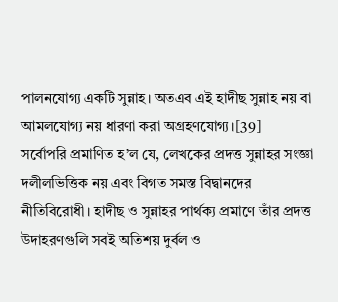পালনযোগ্য একটি সুন্নাহ। অতএব এই হাদীছ সুন্নাহ নয় বা আমলযোগ্য নয় ধারণা করা অগ্রহণযোগ্য।[39]
সর্বোপরি প্রমাণিত হ’ল যে, লেখকের প্রদত্ত সুন্নাহর সংজ্ঞা দলীলভিত্তিক নয় এবং বিগত সমস্ত বিদ্বানদের নীতিবিরোধী। হাদীছ ও সুন্নাহর পার্থক্য প্রমাণে তাঁর প্রদত্ত উদাহরণগুলি সবই অতিশয় দুর্বল ও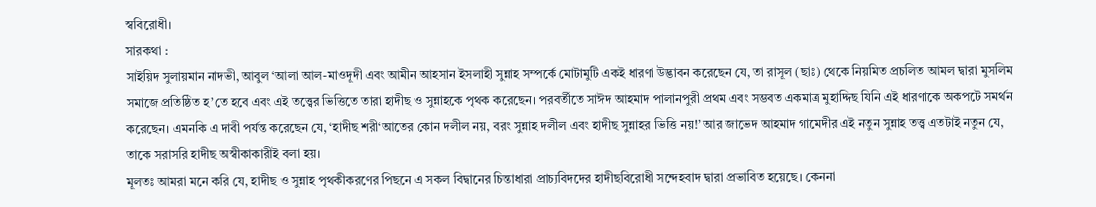স্ববিরোধী।
সারকথা :
সাইয়িদ সুলায়মান নাদভী, আবুল ‘আলা আল-মাওদূদী এবং আমীন আহসান ইসলাহী সুন্নাহ সম্পর্কে মোটামুটি একই ধারণা উদ্ভাবন করেছেন যে, তা রাসূল (ছাঃ) থেকে নিয়মিত প্রচলিত আমল দ্বারা মুসলিম সমাজে প্রতিষ্ঠিত হ’তে হবে এবং এই তত্ত্বের ভিত্তিতে তারা হাদীছ ও সুন্নাহকে পৃথক করেছেন। পরবর্তীতে সাঈদ আহমাদ পালানপুরী প্রথম এবং সম্ভবত একমাত্র মুহাদ্দিছ যিনি এই ধারণাকে অকপটে সমর্থন করেছেন। এমনকি এ দাবী পর্যন্ত করেছেন যে, ‘হাদীছ শরী‘আতের কোন দলীল নয়, বরং সুন্নাহ দলীল এবং হাদীছ সুন্নাহর ভিত্তি নয়!’ আর জাভেদ আহমাদ গামেদীর এই নতুন সুন্নাহ তত্ত্ব এতটাই নতুন যে, তাকে সরাসরি হাদীছ অস্বীকাকারীই বলা হয়।
মূলতঃ আমরা মনে করি যে, হাদীছ ও সুন্নাহ পৃথকীকরণের পিছনে এ সকল বিদ্বানের চিন্তাধারা প্রাচ্যবিদদের হাদীছবিরোধী সন্দেহবাদ দ্বারা প্রভাবিত হয়েছে। কেননা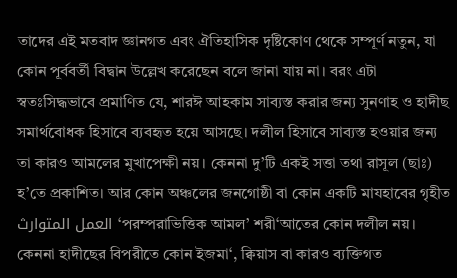তাদের এই মতবাদ জ্ঞানগত এবং ঐতিহাসিক দৃষ্টিকোণ থেকে সম্পূর্ণ নতুন, যা কোন পূর্ববর্তী বিদ্বান উল্লেখ করেছেন বলে জানা যায় না। বরং এটা স্বতঃসিদ্ধভাবে প্রমাণিত যে, শারঈ আহকাম সাব্যস্ত করার জন্য সুনণাহ ও হাদীছ সমার্থবোধক হিসাবে ব্যবহৃত হয়ে আসছে। দলীল হিসাবে সাব্যস্ত হওয়ার জন্য তা কারও আমলের মুখাপেক্ষী নয়। কেননা দু’টি একই সত্তা তথা রাসূল (ছাঃ) হ’তে প্রকাশিত। আর কোন অঞ্চলের জনগোষ্ঠী বা কোন একটি মাযহাবের গৃহীত العمل المتوارث ‘পরম্পরাভিত্তিক আমল’ শরী‘আতের কোন দলীল নয়। কেননা হাদীছের বিপরীতে কোন ইজমা‘, ক্বিয়াস বা কারও ব্যক্তিগত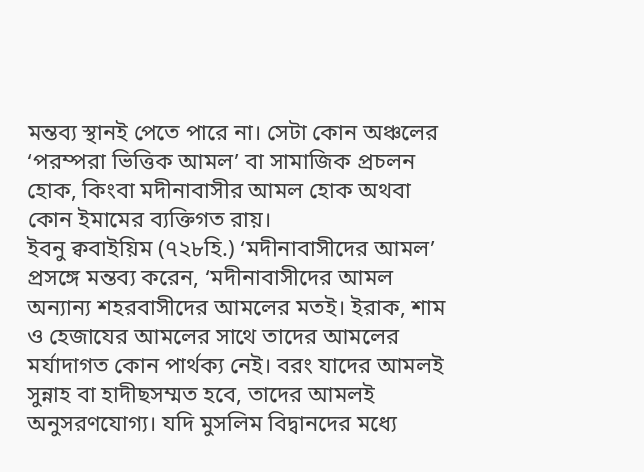মন্তব্য স্থানই পেতে পারে না। সেটা কোন অঞ্চলের ‘পরম্পরা ভিত্তিক আমল’ বা সামাজিক প্রচলন হোক, কিংবা মদীনাবাসীর আমল হোক অথবা কোন ইমামের ব্যক্তিগত রায়।
ইবনু ক্ববাইয়িম (৭২৮হি.) ‘মদীনাবাসীদের আমল’ প্রসঙ্গে মন্তব্য করেন, ‘মদীনাবাসীদের আমল অন্যান্য শহরবাসীদের আমলের মতই। ইরাক, শাম ও হেজাযের আমলের সাথে তাদের আমলের মর্যাদাগত কোন পার্থক্য নেই। বরং যাদের আমলই সুন্নাহ বা হাদীছসম্মত হবে, তাদের আমলই অনুসরণযোগ্য। যদি মুসলিম বিদ্বানদের মধ্যে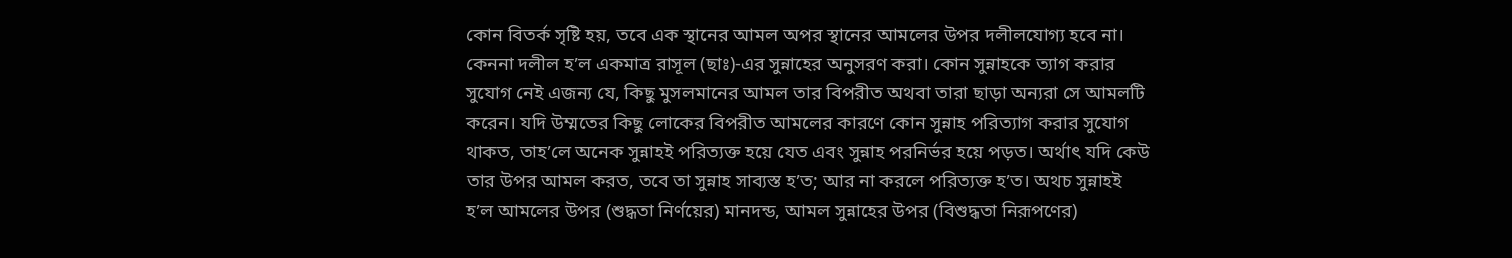কোন বিতর্ক সৃষ্টি হয়, তবে এক স্থানের আমল অপর স্থানের আমলের উপর দলীলযোগ্য হবে না। কেননা দলীল হ’ল একমাত্র রাসূল (ছাঃ)-এর সুন্নাহের অনুসরণ করা। কোন সুন্নাহকে ত্যাগ করার সুযোগ নেই এজন্য যে, কিছু মুসলমানের আমল তার বিপরীত অথবা তারা ছাড়া অন্যরা সে আমলটি করেন। যদি উম্মতের কিছু লোকের বিপরীত আমলের কারণে কোন সুন্নাহ পরিত্যাগ করার সুযোগ থাকত, তাহ’লে অনেক সুন্নাহই পরিত্যক্ত হয়ে যেত এবং সুন্নাহ পরনির্ভর হয়ে পড়ত। অর্থাৎ যদি কেউ তার উপর আমল করত, তবে তা সুন্নাহ সাব্যস্ত হ’ত; আর না করলে পরিত্যক্ত হ’ত। অথচ সুন্নাহই হ’ল আমলের উপর (শুদ্ধতা নির্ণয়ের) মানদন্ড, আমল সুন্নাহের উপর (বিশুদ্ধতা নিরূপণের)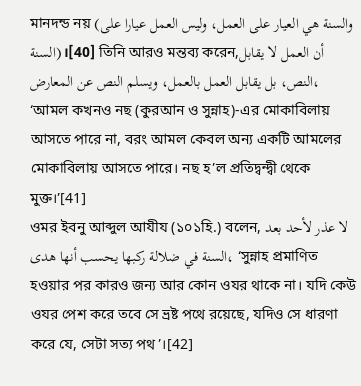মানদন্ড নয় (والسنة هي العيار على العمل، وليس العمل عيارا على السنة)।[40] তিনি আরও মন্তব্য করেন,أن العمل لا يقابل النص، بل يقابل العمل بالعمل، ويسلم النص عن المعارض، ‘আমল কখনও নছ (কুরআন ও সুন্নাহ)-এর মোকাবিলায় আসতে পারে না, বরং আমল কেবল অন্য একটি আমলের মোকাবিলায় আসতে পারে। নছ হ’ল প্রতিদ্বন্দ্বী থেকে মুক্ত।’[41]
ওমর ইবনু আব্দুল আযীয (১০১হি.) বলেন, لا عذر لأحد بعد السنة في ضلالة ركبها يحسب أنها هدى، ‘সুন্নাহ প্রমাণিত হওয়ার পর কারও জন্য আর কোন ওযর থাকে না। যদি কেউ ওযর পেশ করে তবে সে ভ্রষ্ট পথে রয়েছে, যদিও সে ধারণা করে যে, সেটা সত্য পথ’।[42]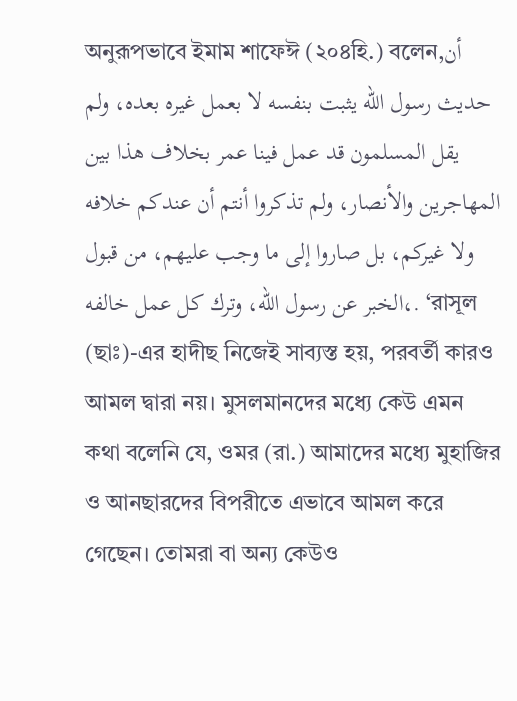অনুরূপভাবে ইমাম শাফেঈ (২০৪হি.) বলেন,أن حديث رسول الله يثبت بنفسه لا بعمل غيره بعده، ولم يقل المسلمون قد عمل فينا عمر بخلاف هذا بين المهاجرين والأنصار، ولم تذكروا أنتم أن عندكم خلافه ولا غيركم، بل صاروا إلى ما وجب عليهم، من قبول الخبر عن رسول الله، وترك كل عمل خالفه،. ‘রাসূল (ছাঃ)-এর হাদীছ নিজেই সাব্যস্ত হয়, পরবর্তী কারও আমল দ্বারা নয়। মুসলমানদের মধ্যে কেউ এমন কথা বলেনি যে, ওমর (রা.) আমাদের মধ্যে মুহাজির ও আনছারদের বিপরীতে এভাবে আমল করে গেছেন। তোমরা বা অন্য কেউও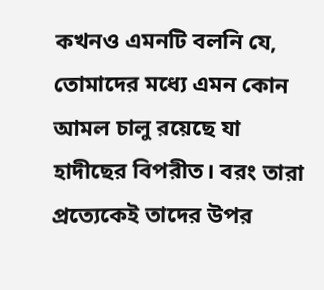কখনও এমনটি বলনি যে, তোমাদের মধ্যে এমন কোন আমল চালু রয়েছে যা হাদীছের বিপরীত। বরং তারা প্রত্যেকেই তাদের উপর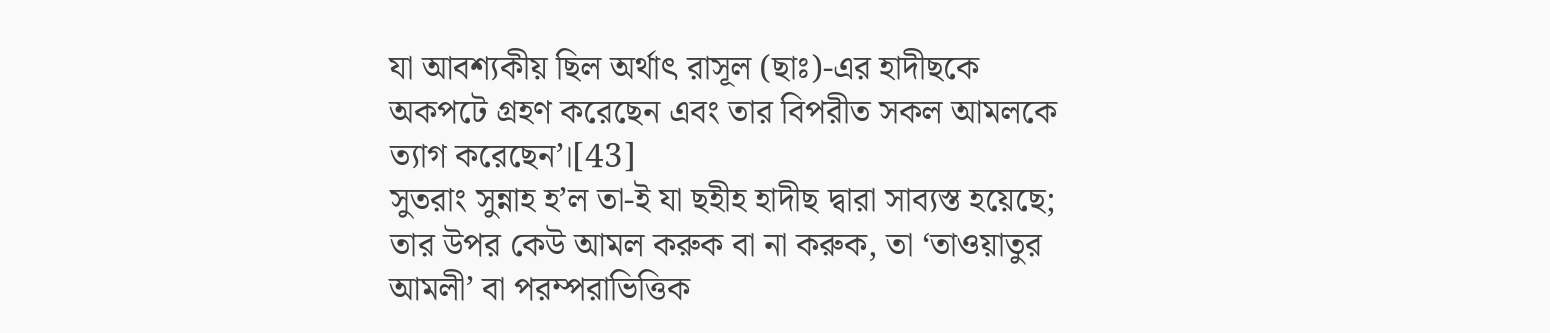যা আবশ্যকীয় ছিল অর্থাৎ রাসূল (ছাঃ)-এর হাদীছকে অকপটে গ্রহণ করেছেন এবং তার বিপরীত সকল আমলকে ত্যাগ করেছেন’।[43]
সুতরাং সুন্নাহ হ’ল তা-ই যা ছহীহ হাদীছ দ্বারা সাব্যস্ত হয়েছে; তার উপর কেউ আমল করুক বা না করুক, তা ‘তাওয়াতুর আমলী’ বা পরম্পরাভিত্তিক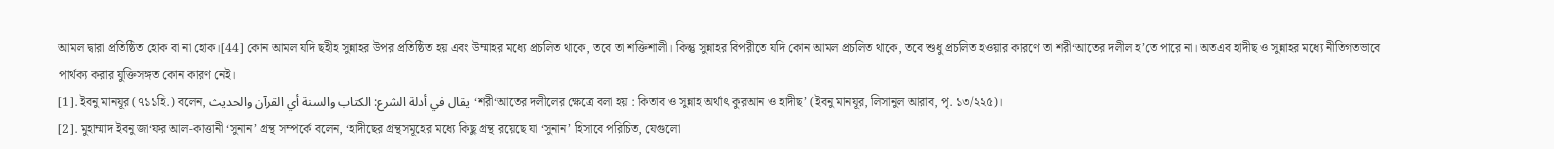আমল দ্বারা প্রতিষ্ঠিত হোক বা না হোক।[44] কোন আমল যদি ছহীহ সুন্নাহর উপর প্রতিষ্ঠিত হয় এবং উম্মাহর মধ্যে প্রচলিত থাকে, তবে তা শক্তিশালী। কিন্তু সুন্নাহর বিপরীতে যদি কোন আমল প্রচলিত থাকে, তবে শুধু প্রচলিত হওয়ার কারণে তা শরী‘আতের দলীল হ’তে পারে না। অতএব হাদীছ ও সুন্নাহর মধ্যে নীতিগতভাবে পার্থক্য করার যুক্তিসঙ্গত কোন কারণ নেই।
[1]. ইবনু মানযূর (৭১১হি.) বলেন, يقال في أدلة الشرع: الكتاب والسنة أي القرآن والحديث‘শরী‘আতের দলীলের ক্ষেত্রে বলা হয় : কিতাব ও সুন্নাহ অর্থাৎ কুরআন ও হাদীছ’ (ইবনু মানযূর, লিসানুল আরাব, পৃ. ১৩/২২৫)।
[2]. মুহাম্মাদ ইবনু জা‘ফর আল-কাত্তানী ‘সুনান’ গ্রন্থ সম্পর্কে বলেন, ‘হাদীছের গ্রন্থসমূহের মধ্যে কিছু গ্রন্থ রয়েছে যা ‘সুনান’ হিসাবে পরিচিত, যেগুলো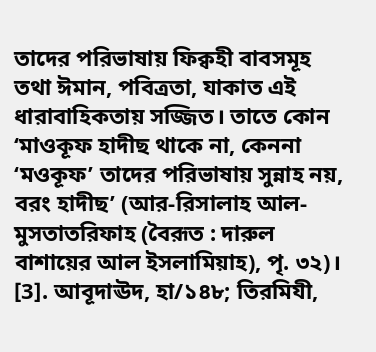তাদের পরিভাষায় ফিক্বহী বাবসমূহ তথা ঈমান, পবিত্রতা, যাকাত এই ধারাবাহিকতায় সজ্জিত। তাতে কোন ‘মাওকূফ হাদীছ থাকে না, কেননা ‘মওকূফ’ তাদের পরিভাষায় সুন্নাহ নয়, বরং হাদীছ’ (আর-রিসালাহ আল-মুসতাতরিফাহ (বৈরূত : দারুল বাশায়ের আল ইসলামিয়াহ), পৃ. ৩২)।
[3]. আবূদাঊদ, হা/১৪৮; তিরমিযী,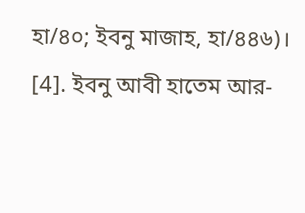হা/৪০; ইবনু মাজাহ, হা/৪৪৬)।
[4]. ইবনু আবী হাতেম আর-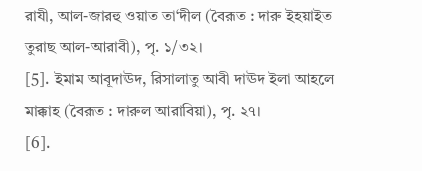রাযী, আল-জারহু ওয়াত তা‘দীল (বৈরূত : দারু ইহয়াইত তুরাছ আল-আরাবী), পৃ. ১/৩২।
[5]. ইমাম আবূদাঊদ, রিসালাতু আবী দাঊদ ইলা আহলে মাক্কাহ (বৈরূত : দারুল আরাবিয়া), পৃ. ২৭।
[6].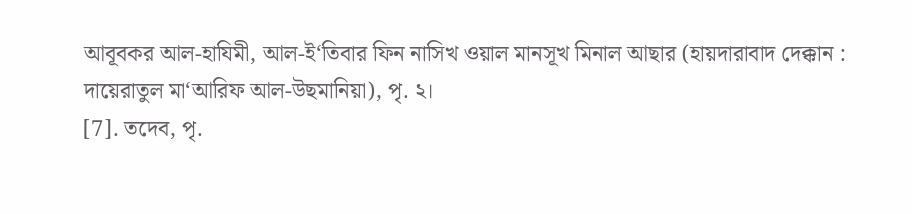আবূবকর আল-হাযিমী, আল-ই‘তিবার ফিন নাসিখ ওয়াল মানসূখ মিনাল আছার (হায়দারাবাদ দেক্কান : দায়েরাতুল মা‘আরিফ আল-উছমানিয়া), পৃ. ২।
[7]. তদেব, পৃ.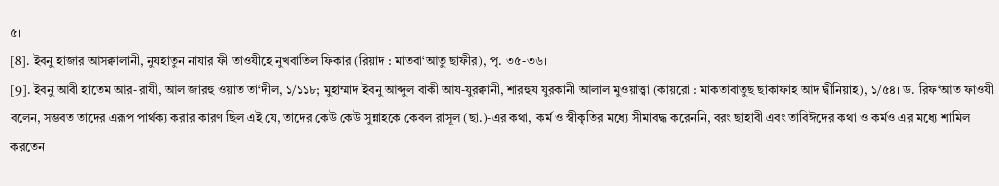৫।
[8]. ইবনু হাজার আসক্বালানী, নুযহাতুন নাযার ফী তাওযীহে নুখবাতিল ফিকার (রিয়াদ : মাতবা‘আতু ছাফীর), পৃ. ৩৫-৩৬।
[9]. ইবনু আবী হাতেম আর-রাযী, আল জারহু ওয়াত তা‘দীল, ১/১১৮; মুহাম্মাদ ইবনু আব্দুল বাকী আয-যুরক্বানী, শারহুয যুরকানী আলাল মুওয়াত্ত্বা (কায়রো : মাকতাবাতুছ ছাকাফাহ আদ দ্বীনিয়াহ), ১/৫৪। ড. রিফ‘আত ফাওযী বলেন, সম্ভবত তাদের এরূপ পার্থক্য করার কারণ ছিল এই যে, তাদের কেউ কেউ সুন্নাহকে কেবল রাসূল (ছা.)-এর কথা, কর্ম ও স্বীকৃতির মধ্যে সীমাবদ্ধ করেননি, বরং ছাহাবী এবং তাবিঈদের কথা ও কর্মও এর মধ্যে শামিল করতেন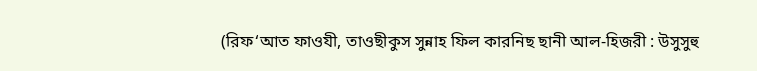(রিফ‘আত ফাওযী, তাওছীকুস সুন্নাহ ফিল কারনিছ ছানী আল-হিজরী : উসুসুহু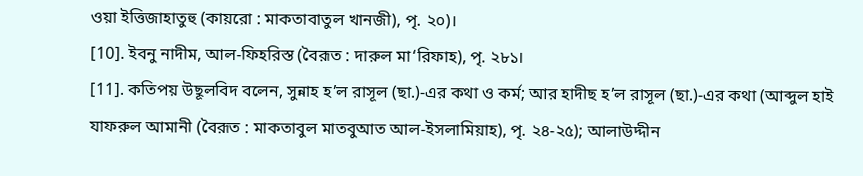ওয়া ইত্তিজাহাতুহু (কায়রো : মাকতাবাতুল খানজী), পৃ. ২০)।
[10]. ইবনু নাদীম, আল-ফিহরিস্ত (বৈরূত : দারুল মা‘রিফাহ), পৃ. ২৮১।
[11]. কতিপয় উছূলবিদ বলেন, সুন্নাহ হ’ল রাসূল (ছা.)-এর কথা ও কর্ম; আর হাদীছ হ’ল রাসূল (ছা.)-এর কথা (আব্দুল হাই যাফরুল আমানী (বৈরূত : মাকতাবুল মাতবুআত আল-ইসলামিয়াহ), পৃ. ২৪-২৫); আলাউদ্দীন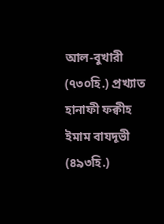আল-বুখারী (৭৩০হি.) প্রখ্যাত হানাফী ফক্বীহ ইমাম বাযদূভী (৪৯৩হি.)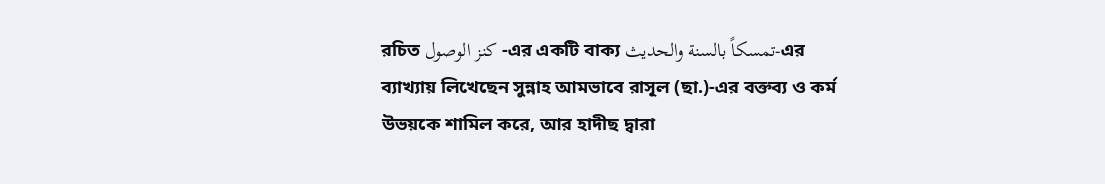রচিত كنز الوصول -এর একটি বাক্য تمسکاً بالسنة والحدیث-এর ব্যাখ্যায় লিখেছেন সুন্নাহ আমভাবে রাসূল (ছা.)-এর বক্তব্য ও কর্ম উভয়কে শামিল করে, আর হাদীছ দ্বারা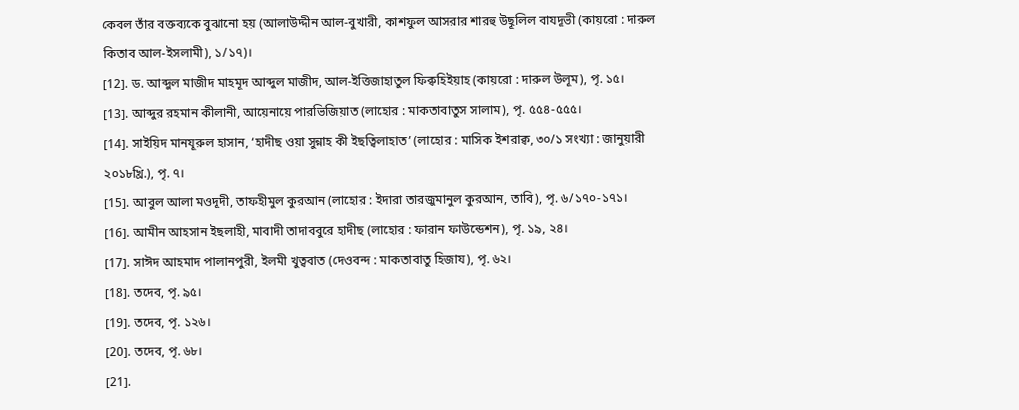কেবল তাঁর বক্তব্যকে বুঝানো হয় (আলাউদ্দীন আল-বুখারী, কাশফুল আসরার শারহু উছূলিল বাযদূভী (কায়রো : দারুল কিতাব আল-ইসলামী), ১/১৭)।
[12]. ড. আব্দুল মাজীদ মাহমূদ আব্দুল মাজীদ, আল-ইত্তিজাহাতুল ফিক্বহিইয়াহ (কায়রো : দারুল উলূম), পৃ. ১৫।
[13]. আব্দুর রহমান কীলানী, আয়েনায়ে পারভিজিয়াত (লাহোর : মাকতাবাতুস সালাম), পৃ. ৫৫৪-৫৫৫।
[14]. সাইয়িদ মানযূরুল হাসান, ‘হাদীছ ওয়া সুন্নাহ কী ইছত্বিলাহাত’ (লাহোর : মাসিক ইশরাক্ব, ৩০/১ সংখ্যা : জানুয়ারী ২০১৮খ্রি.), পৃ. ৭।
[15]. আবুল আলা মওদূদী, তাফহীমুল কুরআন (লাহোর : ইদারা তারজুমানুল কুরআন, তাবি), পৃ. ৬/১৭০-১৭১।
[16]. আমীন আহসান ইছলাহী, মাবাদী তাদাববুরে হাদীছ (লাহোর : ফারান ফাউন্ডেশন), পৃ. ১৯, ২৪।
[17]. সাঈদ আহমাদ পালানপুরী, ইলমী খুত্ববাত (দেওবন্দ : মাকতাবাতু হিজায), পৃ. ৬২।
[18]. তদেব, পৃ. ৯৫।
[19]. তদেব, পৃ. ১২৬।
[20]. তদেব, পৃ. ৬৮।
[21].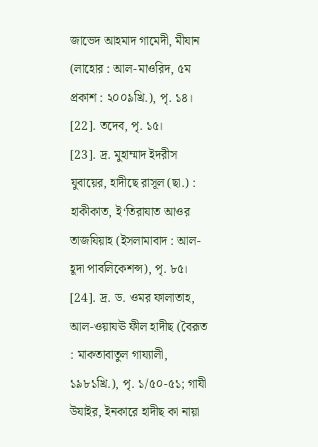জাভেদ আহমাদ গামেদী, মীযান (লাহোর : আল-মাওরিদ, ৫ম প্রকাশ : ২০০৯খ্রি.), পৃ. ১৪।
[22]. তদেব, পৃ. ১৫।
[23]. দ্র. মুহাম্মাদ ইদরীস যুবায়ের, হাদীছে রাসূল (ছা.) : হাকীকাত, ই‘তিরাযাত আওর তাজযিয়াহ (ইসলামাবাদ : আল-হূদা পাবলিকেশন্স), পৃ. ৮৫।
[24]. দ্র. ড. ওমর ফালাতাহ, আল-ওয়াযঊ ফীল হাদীছ (বৈরূত : মাকতাবাতুল গায্যালী, ১৯৮১খ্রি.), পৃ. ১/৫০-৫১; গাযী উযাইর, ইনকারে হাদীছ কা নায়া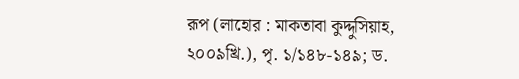রূপ (লাহোর : মাকতাবা কুদ্দুসিয়াহ, ২০০৯খ্রি.), পৃ. ১/১৪৮-১৪৯; ড.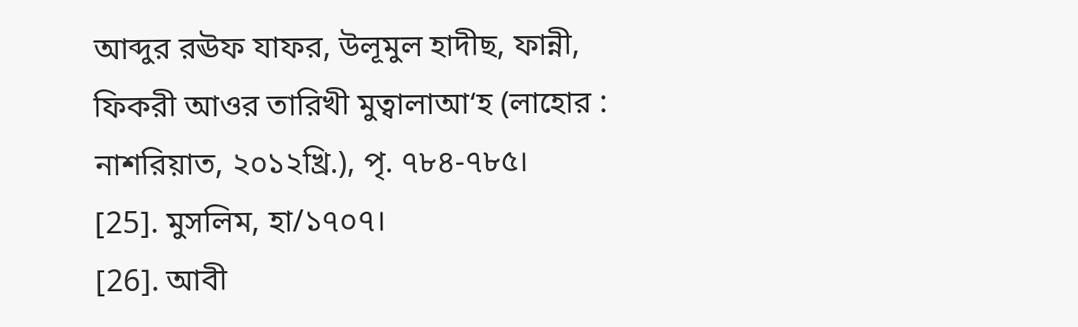আব্দুর রঊফ যাফর, উলূমুল হাদীছ, ফান্নী, ফিকরী আওর তারিখী মুত্বালাআ‘হ (লাহোর : নাশরিয়াত, ২০১২খ্রি.), পৃ. ৭৮৪-৭৮৫।
[25]. মুসলিম, হা/১৭০৭।
[26]. আবী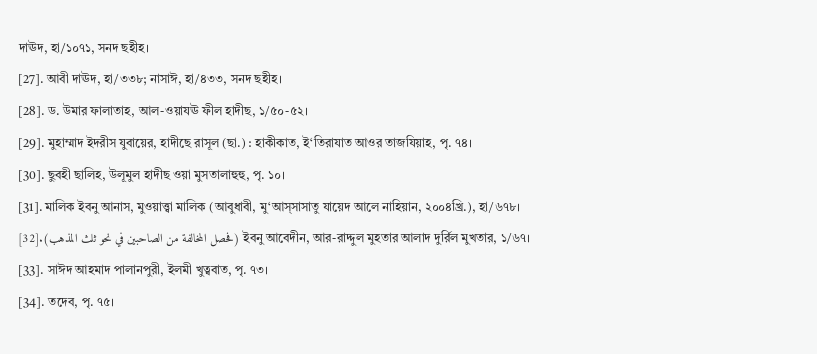দাঊদ, হা/১০৭১, সনদ ছহীহ।
[27]. আবী দাঊদ, হা/৩৩৮; নাসাঈ, হা/৪৩৩, সনদ ছহীহ।
[28]. ড. উমার ফালাতাহ, আল-ওয়াযঊ ফীল হাদীছ, ১/৫০-৫২।
[29]. মুহাম্মাদ ইদরীস যুবায়ের, হাদীছে রাসূল (ছা.) : হাকীকাত, ই‘তিরাযাত আওর তাজযিয়াহ, পৃ. ৭৪।
[30]. ছুবহী ছালিহ, উলূমুল হাদীছ ওয়া মুসতালাহুহু, পৃ. ১০।
[31]. মালিক ইবনু আনাস, মুওয়াত্ত্বা মালিক (আবুধাবী, মু‘আস্সাসাতু যায়েদ আলে নাহিয়ান, ২০০৪খ্রি.), হা/৬৭৮।
[32].(فحصل المخالفة من الصاحبين في نحو ثلث المذهب) ইবনু আবেদীন, আর-রাদ্দুল মুহতার আলাদ দুর্রিল মুখতার, ১/৬৭।
[33]. সাঈদ আহমাদ পালানপুরী, ইলমী খুত্ববাত, পৃ. ৭৩।
[34]. তদেব, পৃ. ৭৫।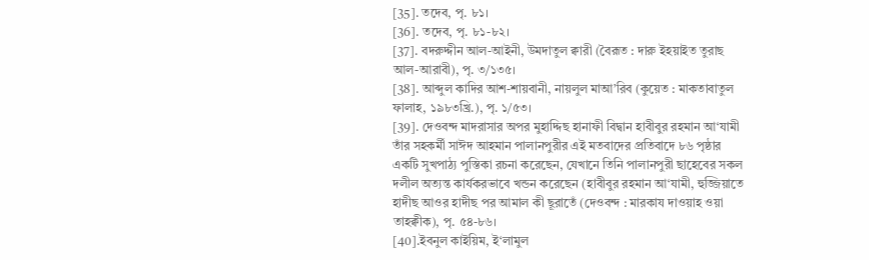[35]. তদেব, পৃ. ৮১।
[36]. তদেব, পৃ. ৮১-৮২।
[37]. বদরুদ্দীন আল-আইনী, উমদাতুল ক্বারী (বৈরূত : দারু ইহয়াইত তুরাছ আল-আরাবী), পৃ. ৩/১৩৫।
[38]. আব্দুল কাদির আশ-শায়বানী, নায়লুল মাআ’রিব (কুয়েত : মাকতাবাতুল ফালাহ, ১৯৮৩খ্রি.), পৃ. ১/৫৩।
[39]. দেওবন্দ মাদরাসার অপর মুহাদ্দিছ হানাফী বিদ্বান হাবীবুর রহমান আ‘যামী তাঁর সহকর্মী সাঈদ আহমান পালানপুরীর এই মতবাদের প্রতিবাদে ৮৬ পৃষ্ঠার একটি সুখপাঠ্য পুস্তিকা রচনা করেছেন, যেখানে তিনি পালানপুরী ছাহেবের সকল দলীল অত্যন্ত কার্যকরভাবে খন্ডন করেছেন (হাবীবুর রহমান আ‘যামী, হুজ্জিয়াতে হাদীছ আওর হাদীছ পর আমাল কী ছূরাতেঁ (দেওবন্দ : মারকায দাওয়াহ ওয়া তাহক্বীক), পৃ. ৫৪-৮৬।
[40].ইবনুল কাইয়িম, ই‘লামুল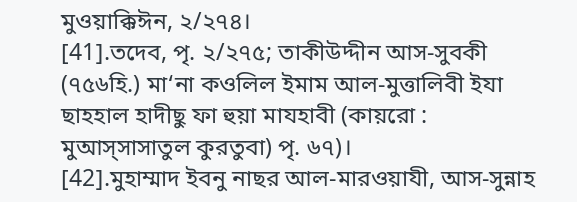মুওয়াক্কিঈন, ২/২৭৪।
[41].তদেব, পৃ. ২/২৭৫; তাকীউদ্দীন আস-সুবকী (৭৫৬হি.) মা‘না কওলিল ইমাম আল-মুত্তালিবী ইযা ছাহহাল হাদীছু ফা হুয়া মাযহাবী (কায়রো : মুআস্সাসাতুল কুরতুবা) পৃ. ৬৭)।
[42].মুহাম্মাদ ইবনু নাছর আল-মারওয়াযী, আস-সুন্নাহ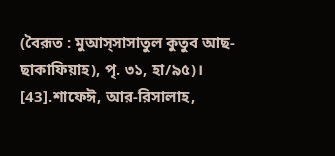(বৈরূত : মুআস্সাসাতুল কুতুব আছ-ছাকাফিয়াহ), পৃ. ৩১, হা/৯৫)।
[43].শাফেঈ, আর-রিসালাহ,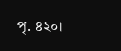পৃ. ৪২০।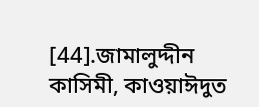[44].জামালুদ্দীন কাসিমী, কাওয়াঈদুত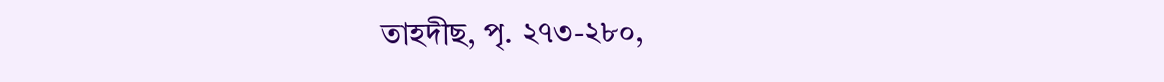তাহদীছ, পৃ. ২৭৩-২৮০,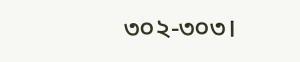৩০২-৩০৩।